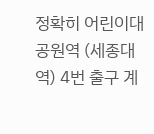정확히 어린이대공원역 (세종대역) 4번 출구 계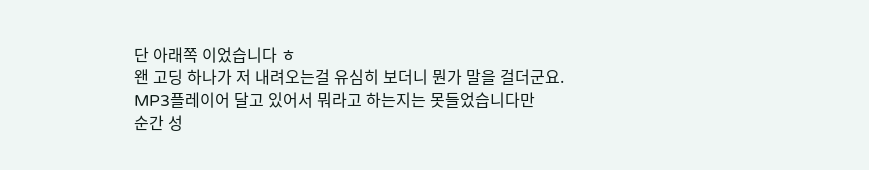단 아래쪽 이었습니다 ㅎ
왠 고딩 하나가 저 내려오는걸 유심히 보더니 뭔가 말을 걸더군요.
MP3플레이어 달고 있어서 뭐라고 하는지는 못들었습니다만
순간 성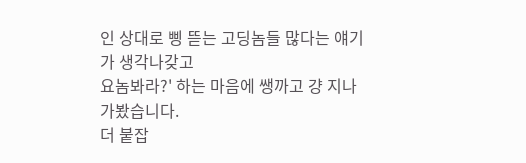인 상대로 삥 뜯는 고딩놈들 많다는 얘기가 생각나갖고
요놈봐라?' 하는 마음에 쌩까고 걍 지나가봤습니다.
더 붙잡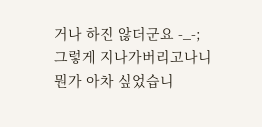거나 하진 않더군요 -_-;
그렇게 지나가버리고나니 뭔가 아차 싶었습니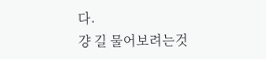다.
걍 길 물어보려는것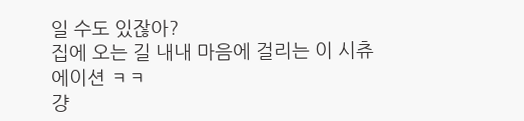일 수도 있잖아?
집에 오는 길 내내 마음에 걸리는 이 시츄에이션 ㅋㅋ
걍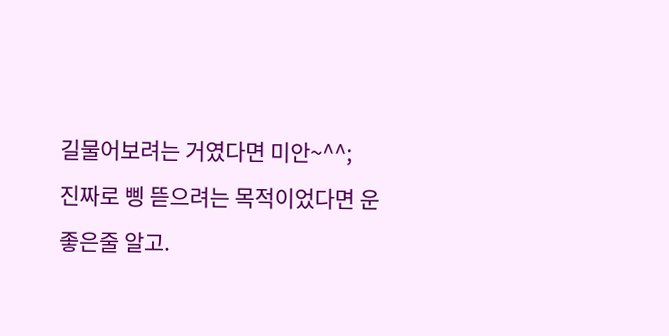길물어보려는 거였다면 미안~^^;
진짜로 삥 뜯으려는 목적이었다면 운 좋은줄 알고.